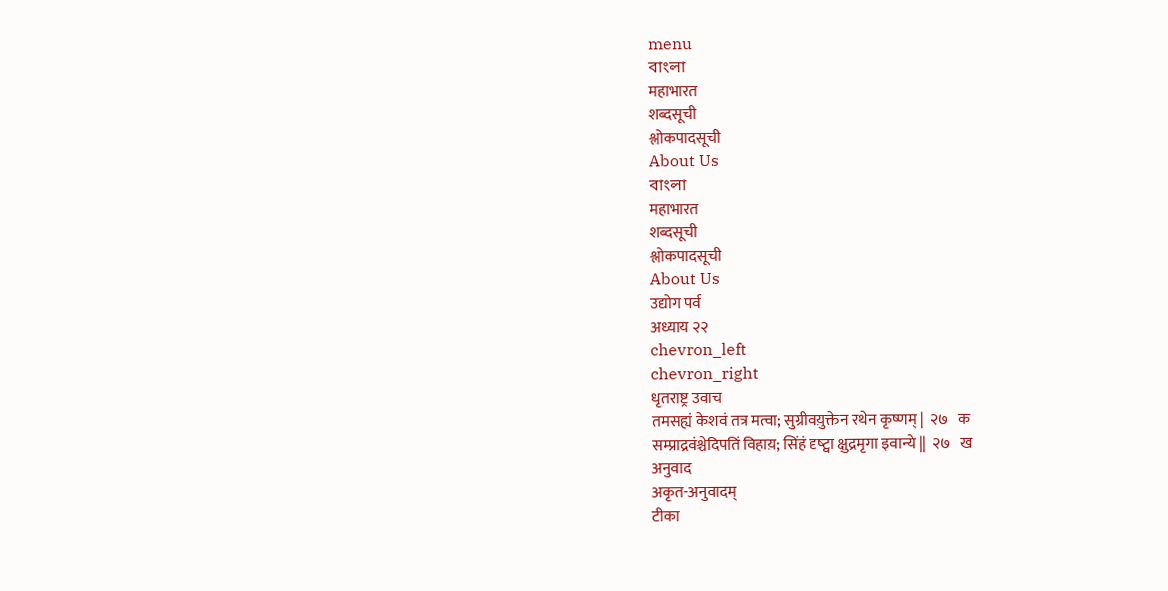menu
বাংলা
महाभारत
शब्दसूची
श्लोकपादसूची
About Us
বাংলা
महाभारत
शब्दसूची
श्लोकपादसूची
About Us
उद्योग पर्व
अध्याय २२
chevron_left
chevron_right
धृतराष्ट्र उवाच
तमसह्यं केशवं तत्र मत्वा; सुग्रीवय़ुक्तेन रथेन कृष्णम् |  २७   क
सम्प्राद्रवंश्चेदिपतिं विहाय़; सिंहं दृष्ट्वा क्षुद्रमृगा इवान्ये ||  २७   ख
अनुवाद
अकृत-अनुवादम्
टीका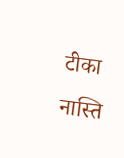टीका नास्ति